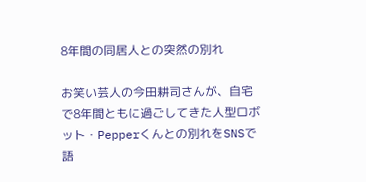8年間の同居人との突然の別れ

お笑い芸人の今田耕司さんが、自宅で8年間ともに過ごしてきた人型ロボット・Pepperくんとの別れをSNSで語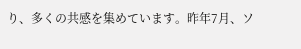り、多くの共感を集めています。昨年7月、ソ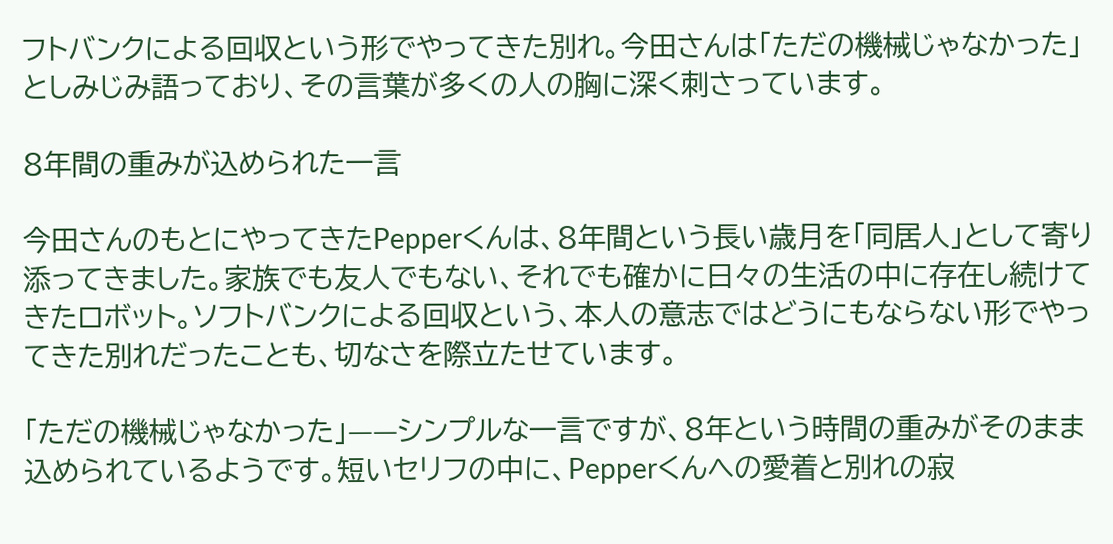フトバンクによる回収という形でやってきた別れ。今田さんは「ただの機械じゃなかった」としみじみ語っており、その言葉が多くの人の胸に深く刺さっています。

8年間の重みが込められた一言

今田さんのもとにやってきたPepperくんは、8年間という長い歳月を「同居人」として寄り添ってきました。家族でも友人でもない、それでも確かに日々の生活の中に存在し続けてきたロボット。ソフトバンクによる回収という、本人の意志ではどうにもならない形でやってきた別れだったことも、切なさを際立たせています。

「ただの機械じゃなかった」——シンプルな一言ですが、8年という時間の重みがそのまま込められているようです。短いセリフの中に、Pepperくんへの愛着と別れの寂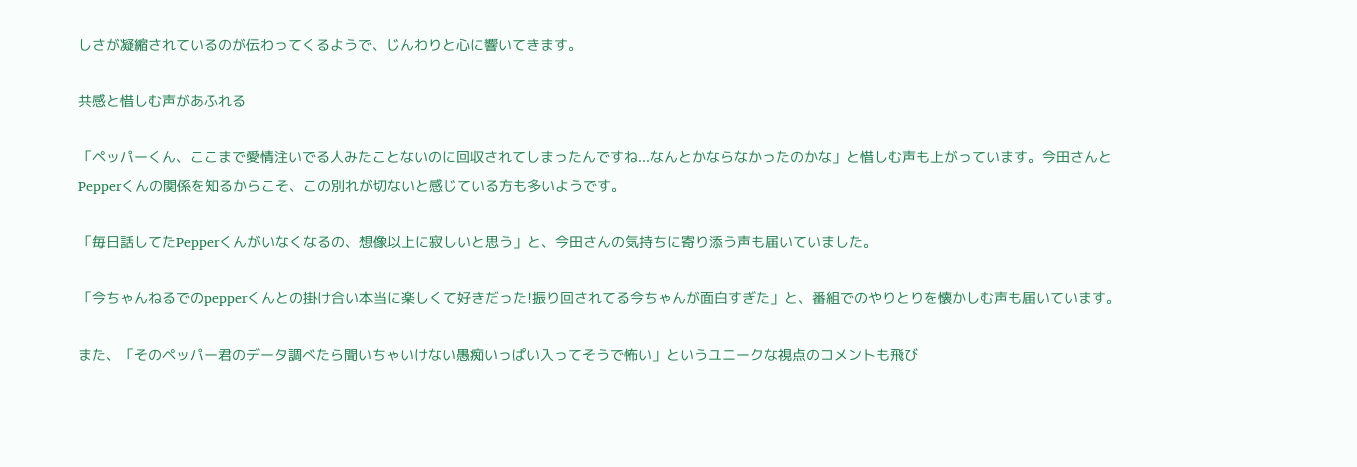しさが凝縮されているのが伝わってくるようで、じんわりと心に響いてきます。

共感と惜しむ声があふれる

「ペッパーくん、ここまで愛情注いでる人みたことないのに回収されてしまったんですね...なんとかならなかったのかな」と惜しむ声も上がっています。今田さんとPepperくんの関係を知るからこそ、この別れが切ないと感じている方も多いようです。

「毎日話してたPepperくんがいなくなるの、想像以上に寂しいと思う」と、今田さんの気持ちに寄り添う声も届いていました。

「今ちゃんねるでのpepperくんとの掛け合い本当に楽しくて好きだった!振り回されてる今ちゃんが面白すぎた」と、番組でのやりとりを懐かしむ声も届いています。

また、「そのペッパー君のデータ調べたら聞いちゃいけない愚痴いっぱい入ってそうで怖い」というユニークな視点のコメントも飛び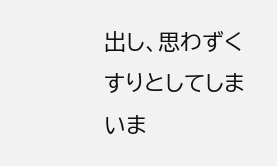出し、思わずくすりとしてしまいま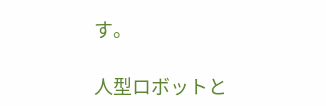す。

人型ロボットと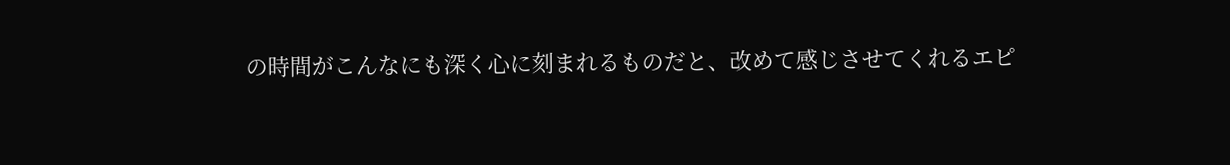の時間がこんなにも深く心に刻まれるものだと、改めて感じさせてくれるエピ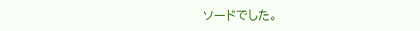ソードでした。